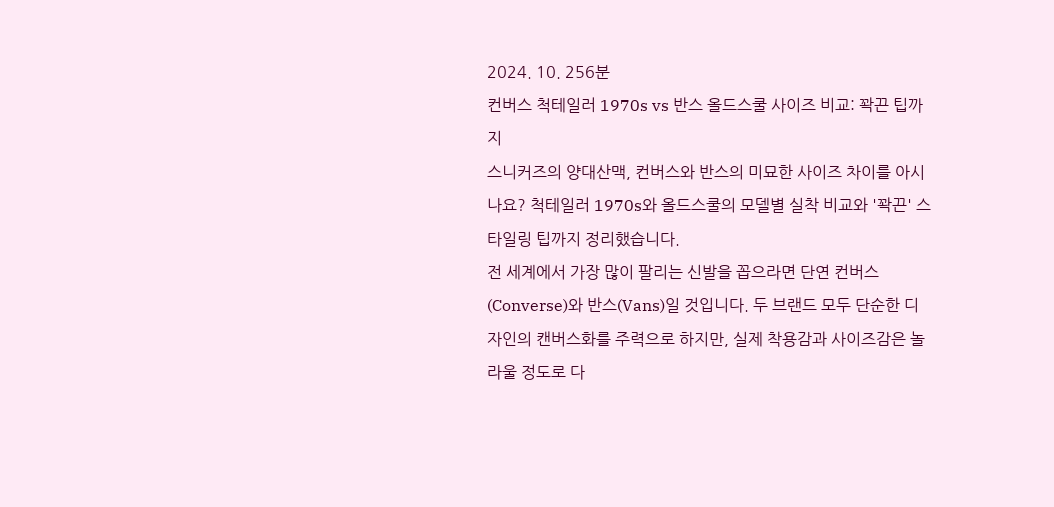2024. 10. 256분
컨버스 척테일러 1970s vs 반스 올드스쿨 사이즈 비교: 꽉끈 팁까지
스니커즈의 양대산맥, 컨버스와 반스의 미묘한 사이즈 차이를 아시나요? 척테일러 1970s와 올드스쿨의 모델별 실착 비교와 '꽉끈' 스타일링 팁까지 정리했습니다.
전 세계에서 가장 많이 팔리는 신발을 꼽으라면 단연 컨버스(Converse)와 반스(Vans)일 것입니다. 두 브랜드 모두 단순한 디자인의 캔버스화를 주력으로 하지만, 실제 착용감과 사이즈감은 놀라울 정도로 다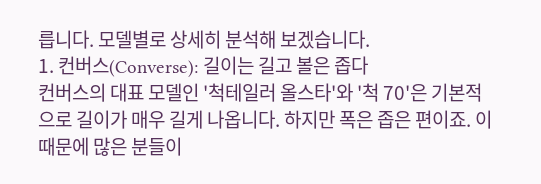릅니다. 모델별로 상세히 분석해 보겠습니다.
1. 컨버스(Converse): 길이는 길고 볼은 좁다
컨버스의 대표 모델인 '척테일러 올스타'와 '척 70'은 기본적으로 길이가 매우 길게 나옵니다. 하지만 폭은 좁은 편이죠. 이 때문에 많은 분들이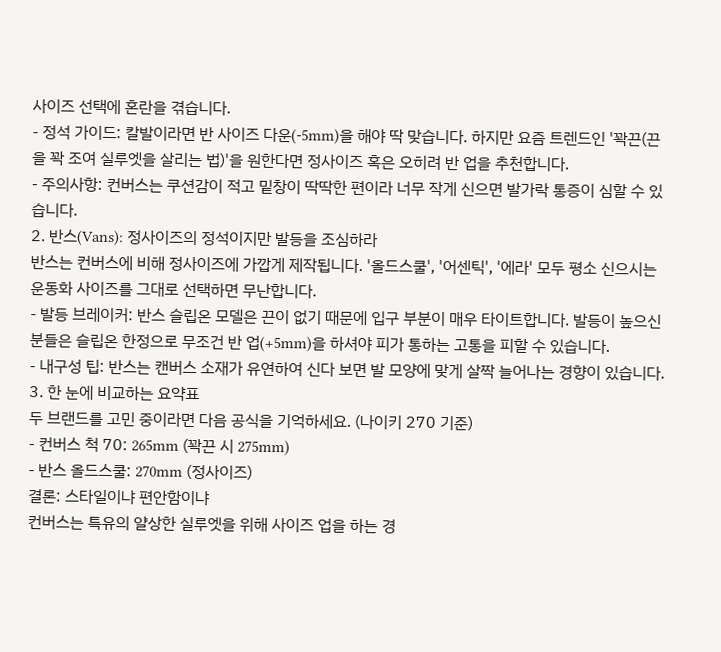사이즈 선택에 혼란을 겪습니다.
- 정석 가이드: 칼발이라면 반 사이즈 다운(-5mm)을 해야 딱 맞습니다. 하지만 요즘 트렌드인 '꽉끈(끈을 꽉 조여 실루엣을 살리는 법)'을 원한다면 정사이즈 혹은 오히려 반 업을 추천합니다.
- 주의사항: 컨버스는 쿠션감이 적고 밑창이 딱딱한 편이라 너무 작게 신으면 발가락 통증이 심할 수 있습니다.
2. 반스(Vans): 정사이즈의 정석이지만 발등을 조심하라
반스는 컨버스에 비해 정사이즈에 가깝게 제작됩니다. '올드스쿨', '어센틱', '에라' 모두 평소 신으시는 운동화 사이즈를 그대로 선택하면 무난합니다.
- 발등 브레이커: 반스 슬립온 모델은 끈이 없기 때문에 입구 부분이 매우 타이트합니다. 발등이 높으신 분들은 슬립온 한정으로 무조건 반 업(+5mm)을 하셔야 피가 통하는 고통을 피할 수 있습니다.
- 내구성 팁: 반스는 캔버스 소재가 유연하여 신다 보면 발 모양에 맞게 살짝 늘어나는 경향이 있습니다.
3. 한 눈에 비교하는 요약표
두 브랜드를 고민 중이라면 다음 공식을 기억하세요. (나이키 270 기준)
- 컨버스 척 70: 265mm (꽉끈 시 275mm)
- 반스 올드스쿨: 270mm (정사이즈)
결론: 스타일이냐 편안함이냐
컨버스는 특유의 얄상한 실루엣을 위해 사이즈 업을 하는 경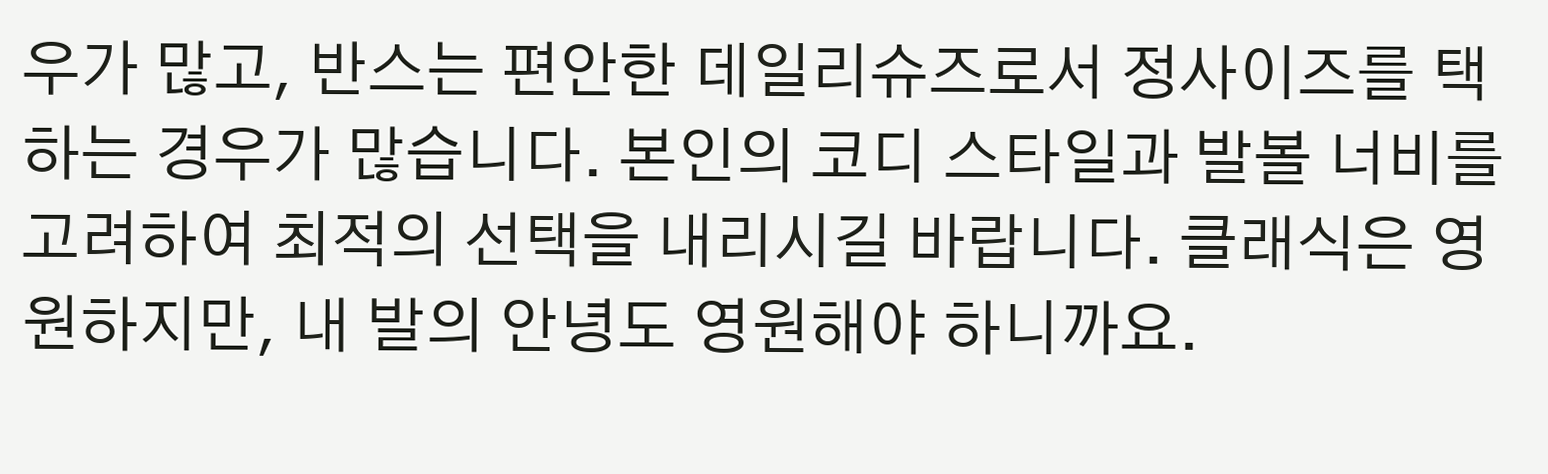우가 많고, 반스는 편안한 데일리슈즈로서 정사이즈를 택하는 경우가 많습니다. 본인의 코디 스타일과 발볼 너비를 고려하여 최적의 선택을 내리시길 바랍니다. 클래식은 영원하지만, 내 발의 안녕도 영원해야 하니까요.